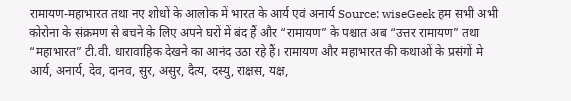रामायण-महाभारत तथा नए शोधों के आलोक में भारत के आर्य एवं अनार्य Source: wiseGeek हम सभी अभी कोरोना के संक्रमण से बचने के लिए अपने घरों में बंद हैं और “रामायण” के पश्चात अब “उत्तर रामायण” तथा “महाभारत” टी.वी. धारावाहिक देखने का आनंद उठा रहे हैं। रामायण और महाभारत की कथाओं के प्रसंगों मे आर्य, अनार्य, देव, दानव, सुर, असुर, दैत्य, दस्यु, राक्षस, यक्ष,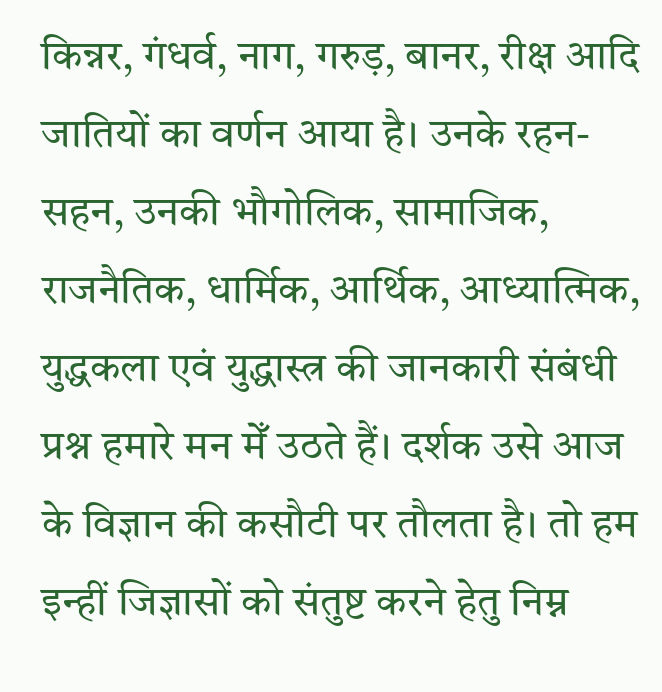किन्नर, गंधर्व, नाग, गरुड़, बानर, रीक्ष आदि जातियों का वर्णन आया है। उनके रहन-सहन, उनकी भौगोलिक, सामाजिक, राजनैतिक, धार्मिक, आर्थिक, आध्यात्मिक, युद्धकला एवं युद्धास्त्र की जानकारी संबंधी प्रश्न हमारे मन मेँ उठते हैं। दर्शक उसे आज के विज्ञान की कसौटी पर तौलता है। तो हम इन्हीं जिज्ञासों को संतुष्ट करने हेतु निम्न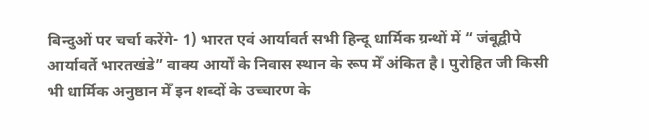बिन्दुओं पर चर्चा करेंगे- 1) भारत एवं आर्यावर्त सभी हिन्दू धार्मिक ग्रन्थों में “ जंबूद्वीपे आर्यावर्ते भारतखंडे” वाक्य आर्यों के निवास स्थान के रूप मेँ अंकित है। पुरोहित जी किसी भी धार्मिक अनुष्ठान मेँ इन शब्दों के उच्चारण के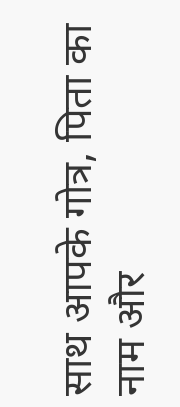साथ आपके गोत्र, पिता का नाम और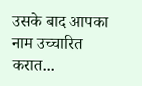उसके बाद आपका नाम उच्चारित करात...